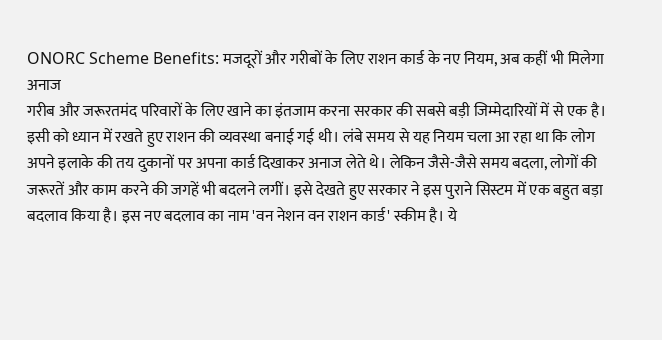ONORC Scheme Benefits: मजदूरों और गरीबों के लिए राशन कार्ड के नए नियम, अब कहीं भी मिलेगा अनाज
गरीब और जरूरतमंद परिवारों के लिए खाने का इंतजाम करना सरकार की सबसे बड़ी जिम्मेदारियों में से एक है। इसी को ध्यान में रखते हुए राशन की व्यवस्था बनाई गई थी। लंबे समय से यह नियम चला आ रहा था कि लोग अपने इलाके की तय दुकानों पर अपना कार्ड दिखाकर अनाज लेते थे। लेकिन जैसे-जैसे समय बदला, लोगों की जरूरतें और काम करने की जगहें भी बदलने लगीं। इसे देखते हुए सरकार ने इस पुराने सिस्टम में एक बहुत बड़ा बदलाव किया है। इस नए बदलाव का नाम 'वन नेशन वन राशन कार्ड' स्कीम है। ये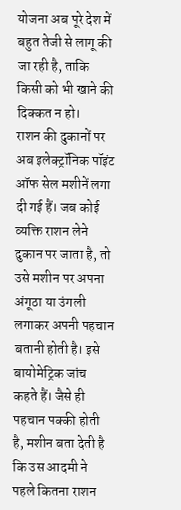योजना अब पूरे देश में बहुत तेजी से लागू की जा रही है, ताकि किसी को भी खाने की दिक्कत न हो।
राशन की दुकानों पर अब इलेक्ट्रॉनिक पॉइंट ऑफ सेल मशीनें लगा दी गई हैं। जब कोई व्यक्ति राशन लेने दुकान पर जाता है, तो उसे मशीन पर अपना अंगूठा या उंगली लगाकर अपनी पहचान बतानी होती है। इसे बायोमेट्रिक जांच कहते हैं। जैसे ही पहचान पक्की होती है, मशीन बता देती है कि उस आदमी ने पहले कितना राशन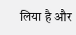लिया है और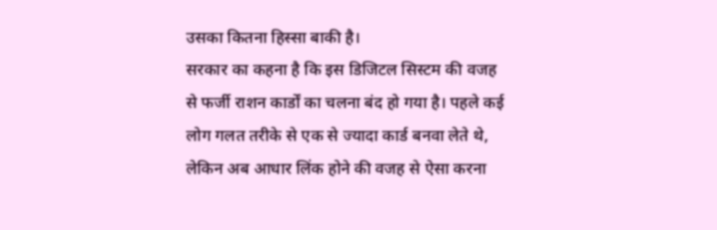उसका कितना हिस्सा बाकी है।
सरकार का कहना है कि इस डिजिटल सिस्टम की वजह से फर्जी राशन कार्डों का चलना बंद हो गया है। पहले कई लोग गलत तरीके से एक से ज्यादा कार्ड बनवा लेते थे, लेकिन अब आधार लिंक होने की वजह से ऐसा करना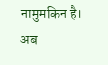नामुमकिन है। अब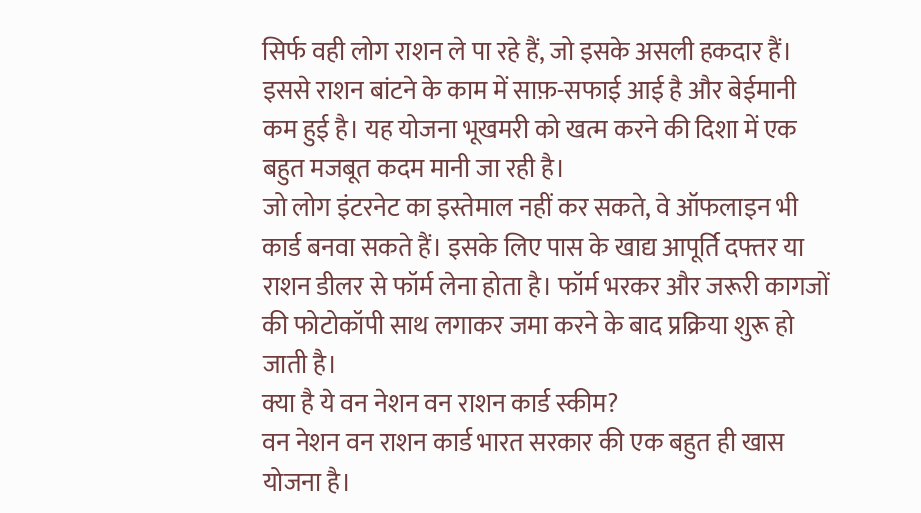सिर्फ वही लोग राशन ले पा रहे हैं, जो इसके असली हकदार हैं। इससे राशन बांटने के काम में साफ़-सफाई आई है और बेईमानी कम हुई है। यह योजना भूखमरी को खत्म करने की दिशा में एक बहुत मजबूत कदम मानी जा रही है।
जो लोग इंटरनेट का इस्तेमाल नहीं कर सकते, वे ऑफलाइन भी कार्ड बनवा सकते हैं। इसके लिए पास के खाद्य आपूर्ति दफ्तर या राशन डीलर से फॉर्म लेना होता है। फॉर्म भरकर और जरूरी कागजों की फोटोकॉपी साथ लगाकर जमा करने के बाद प्रक्रिया शुरू हो जाती है।
क्या है ये वन नेशन वन राशन कार्ड स्कीम?
वन नेशन वन राशन कार्ड भारत सरकार की एक बहुत ही खास योजना है।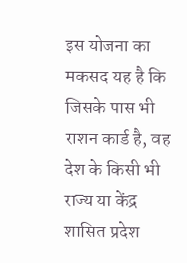इस योजना का मकसद यह है कि जिसके पास भी राशन कार्ड है, वह देश के किसी भी राज्य या केंद्र शासित प्रदेश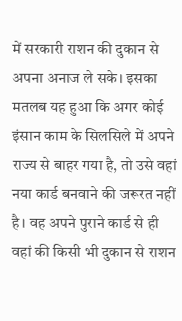में सरकारी राशन की दुकान से अपना अनाज ले सके। इसका मतलब यह हुआ कि अगर कोई इंसान काम के सिलसिले में अपने राज्य से बाहर गया है, तो उसे वहां नया कार्ड बनवाने की जरूरत नहीं है। वह अपने पुराने कार्ड से ही वहां की किसी भी दुकान से राशन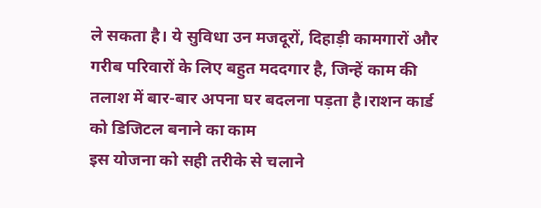ले सकता है। ये सुविधा उन मजदूरों, दिहाड़ी कामगारों और गरीब परिवारों के लिए बहुत मददगार है, जिन्हें काम की तलाश में बार-बार अपना घर बदलना पड़ता है।राशन कार्ड को डिजिटल बनाने का काम
इस योजना को सही तरीके से चलाने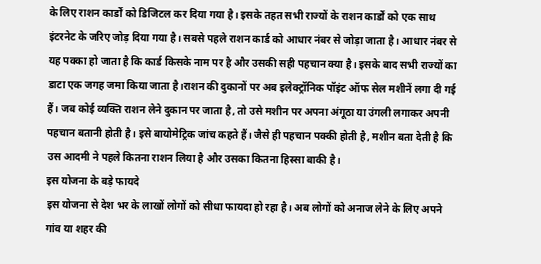के लिए राशन कार्डों को डिजिटल कर दिया गया है। इसके तहत सभी राज्यों के राशन कार्डों को एक साथ इंटरनेट के जरिए जोड़ दिया गया है। सबसे पहले राशन कार्ड को आधार नंबर से जोड़ा जाता है। आधार नंबर से यह पक्का हो जाता है कि कार्ड किसके नाम पर है और उसकी सही पहचान क्या है। इसके बाद सभी राज्यों का डाटा एक जगह जमा किया जाता है।राशन की दुकानों पर अब इलेक्ट्रॉनिक पॉइंट ऑफ सेल मशीनें लगा दी गई हैं। जब कोई व्यक्ति राशन लेने दुकान पर जाता है, तो उसे मशीन पर अपना अंगूठा या उंगली लगाकर अपनी पहचान बतानी होती है। इसे बायोमेट्रिक जांच कहते हैं। जैसे ही पहचान पक्की होती है, मशीन बता देती है कि उस आदमी ने पहले कितना राशन लिया है और उसका कितना हिस्सा बाकी है।
इस योजना के बड़े फायदे
इस योजना से देश भर के लाखों लोगों को सीधा फायदा हो रहा है। अब लोगों को अनाज लेने के लिए अपने गांव या शहर की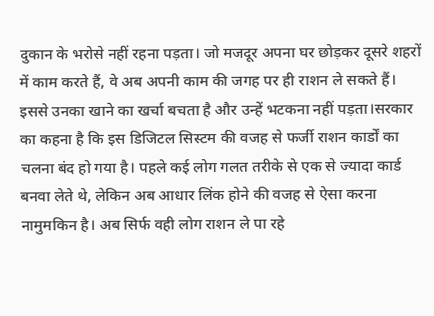दुकान के भरोसे नहीं रहना पड़ता। जो मजदूर अपना घर छोड़कर दूसरे शहरों में काम करते हैं, वे अब अपनी काम की जगह पर ही राशन ले सकते हैं। इससे उनका खाने का खर्चा बचता है और उन्हें भटकना नहीं पड़ता।सरकार का कहना है कि इस डिजिटल सिस्टम की वजह से फर्जी राशन कार्डों का चलना बंद हो गया है। पहले कई लोग गलत तरीके से एक से ज्यादा कार्ड बनवा लेते थे, लेकिन अब आधार लिंक होने की वजह से ऐसा करना नामुमकिन है। अब सिर्फ वही लोग राशन ले पा रहे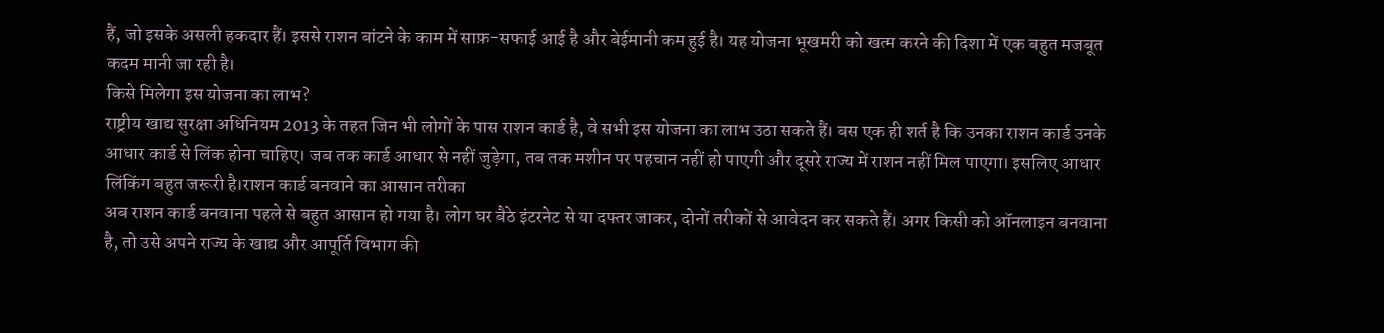हैं, जो इसके असली हकदार हैं। इससे राशन बांटने के काम में साफ़-सफाई आई है और बेईमानी कम हुई है। यह योजना भूखमरी को खत्म करने की दिशा में एक बहुत मजबूत कदम मानी जा रही है।
किसे मिलेगा इस योजना का लाभ?
राष्ट्रीय खाद्य सुरक्षा अधिनियम 2013 के तहत जिन भी लोगों के पास राशन कार्ड है, वे सभी इस योजना का लाभ उठा सकते हैं। बस एक ही शर्त है कि उनका राशन कार्ड उनके आधार कार्ड से लिंक होना चाहिए। जब तक कार्ड आधार से नहीं जुड़ेगा, तब तक मशीन पर पहचान नहीं हो पाएगी और दूसरे राज्य में राशन नहीं मिल पाएगा। इसलिए आधार लिंकिंग बहुत जरूरी है।राशन कार्ड बनवाने का आसान तरीका
अब राशन कार्ड बनवाना पहले से बहुत आसान हो गया है। लोग घर बैठे इंटरनेट से या दफ्तर जाकर, दोनों तरीकों से आवेदन कर सकते हैं। अगर किसी को ऑनलाइन बनवाना है, तो उसे अपने राज्य के खाद्य और आपूर्ति विभाग की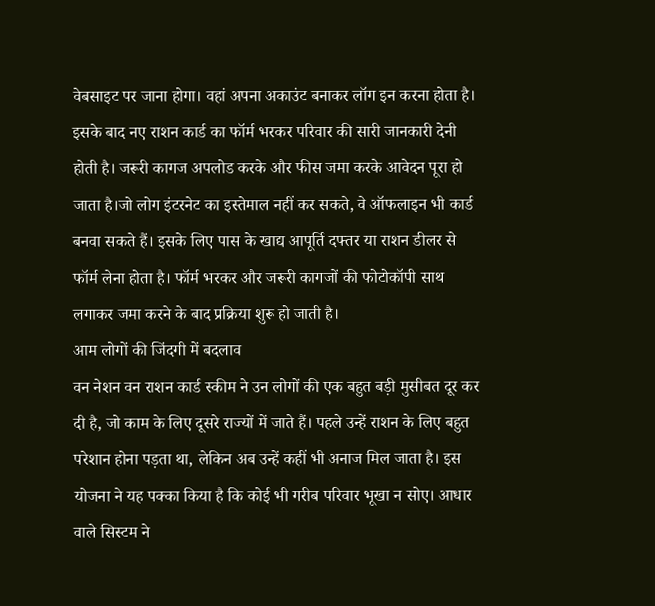वेबसाइट पर जाना होगा। वहां अपना अकाउंट बनाकर लॉग इन करना होता है। इसके बाद नए राशन कार्ड का फॉर्म भरकर परिवार की सारी जानकारी देनी होती है। जरूरी कागज अपलोड करके और फीस जमा करके आवेदन पूरा हो जाता है।जो लोग इंटरनेट का इस्तेमाल नहीं कर सकते, वे ऑफलाइन भी कार्ड बनवा सकते हैं। इसके लिए पास के खाद्य आपूर्ति दफ्तर या राशन डीलर से फॉर्म लेना होता है। फॉर्म भरकर और जरूरी कागजों की फोटोकॉपी साथ लगाकर जमा करने के बाद प्रक्रिया शुरू हो जाती है।
आम लोगों की जिंदगी में बदलाव
वन नेशन वन राशन कार्ड स्कीम ने उन लोगों की एक बहुत बड़ी मुसीबत दूर कर दी है, जो काम के लिए दूसरे राज्यों में जाते हैं। पहले उन्हें राशन के लिए बहुत परेशान होना पड़ता था, लेकिन अब उन्हें कहीं भी अनाज मिल जाता है। इस योजना ने यह पक्का किया है कि कोई भी गरीब परिवार भूखा न सोए। आधार वाले सिस्टम ने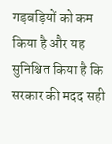गड़बड़ियों को कम किया है और यह सुनिश्चित किया है कि सरकार की मदद सही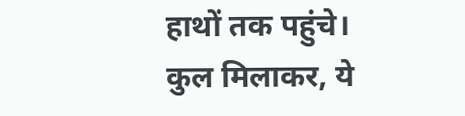हाथों तक पहुंचे। कुल मिलाकर, ये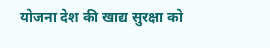योजना देश की खाद्य सुरक्षा को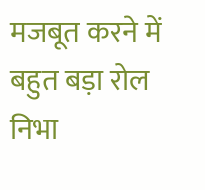मजबूत करने में बहुत बड़ा रोल निभा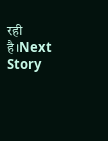रही है।Next Story